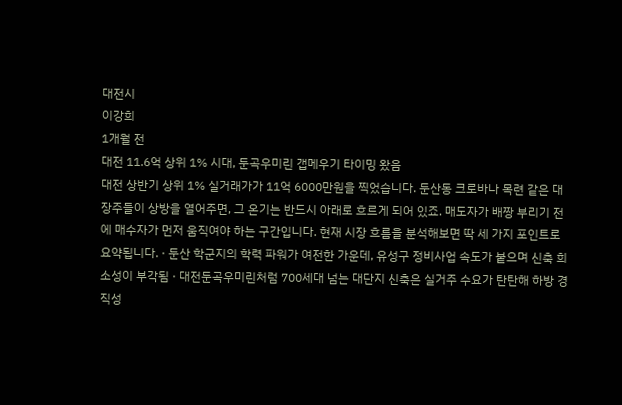대전시
이강희
1개월 전
대전 11.6억 상위 1% 시대, 둔곡우미린 갭메우기 타이밍 왔음
대전 상반기 상위 1% 실거래가가 11억 6000만원을 찍었습니다. 둔산동 크로바나 목련 같은 대장주들이 상방을 열어주면, 그 온기는 반드시 아래로 흐르게 되어 있죠. 매도자가 배짱 부리기 전에 매수자가 먼저 움직여야 하는 구간입니다. 현재 시장 흐름을 분석해보면 딱 세 가지 포인트로 요약됩니다. · 둔산 학군지의 학력 파워가 여전한 가운데, 유성구 정비사업 속도가 붙으며 신축 희소성이 부각됨 · 대전둔곡우미린처럼 700세대 넘는 대단지 신축은 실거주 수요가 탄탄해 하방 경직성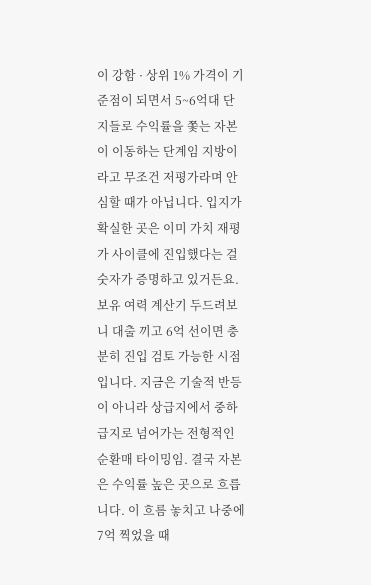이 강함 · 상위 1% 가격이 기준점이 되면서 5~6억대 단지들로 수익률을 쫓는 자본이 이동하는 단계임 지방이라고 무조건 저평가라며 안심할 때가 아닙니다. 입지가 확실한 곳은 이미 가치 재평가 사이클에 진입했다는 걸 숫자가 증명하고 있거든요. 보유 여력 계산기 두드려보니 대출 끼고 6억 선이면 충분히 진입 검토 가능한 시점입니다. 지금은 기술적 반등이 아니라 상급지에서 중하급지로 넘어가는 전형적인 순환매 타이밍임. 결국 자본은 수익률 높은 곳으로 흐릅니다. 이 흐름 놓치고 나중에 7억 찍었을 때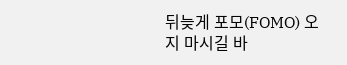뒤늦게 포모(FOMO) 오지 마시길 바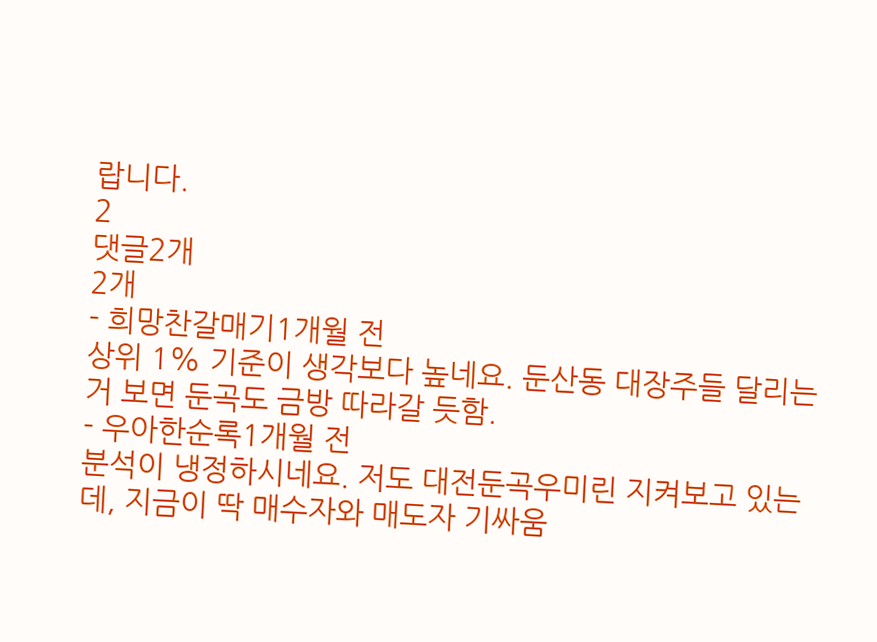랍니다.
2
댓글2개
2개
- 희망찬갈매기1개월 전
상위 1% 기준이 생각보다 높네요. 둔산동 대장주들 달리는 거 보면 둔곡도 금방 따라갈 듯함.
- 우아한순록1개월 전
분석이 냉정하시네요. 저도 대전둔곡우미린 지켜보고 있는데, 지금이 딱 매수자와 매도자 기싸움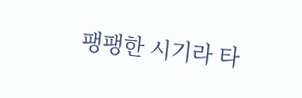팽팽한 시기라 타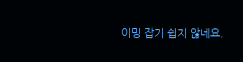이밍 잡기 쉽지 않네요.